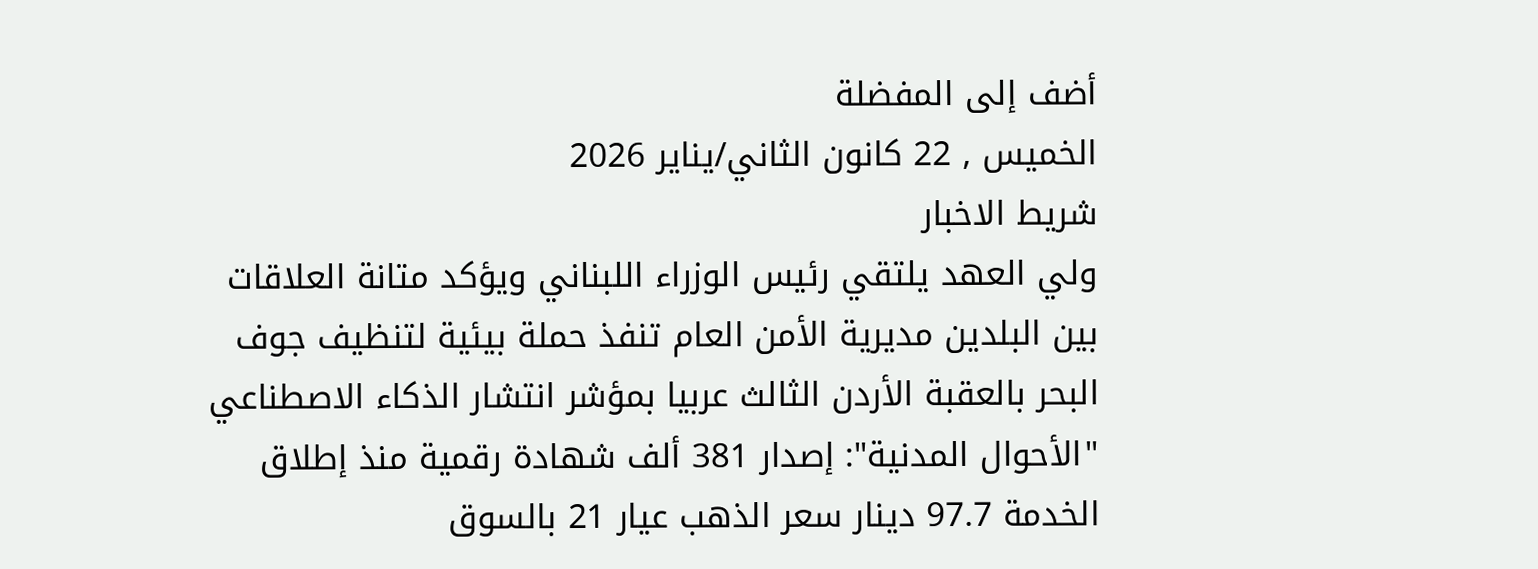أضف إلى المفضلة
الخميس , 22 كانون الثاني/يناير 2026
شريط الاخبار
ولي العهد يلتقي رئيس الوزراء اللبناني ويؤكد متانة العلاقات بين البلدين مديرية الأمن العام تنفذ حملة بيئية لتنظيف جوف البحر بالعقبة الأردن الثالث عربيا بمؤشر انتشار الذكاء الاصطناعي "الأحوال المدنية": إصدار 381 ألف شهادة رقمية منذ إطلاق الخدمة 97.7 دينار سعر الذهب عيار 21 بالسوق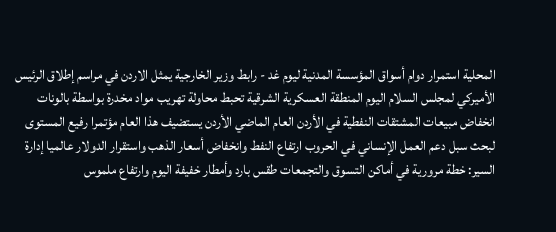المحلية استمرار دوام أسواق المؤسسة المدنية ليوم غد - رابط وزير الخارجية يمثل الاردن في مراسم إطلاق الرئيس الأميركي لمجلس السلام اليوم المنطقة العسكرية الشرقية تحبط محاولة تهريب مواد مخدرة بواسطة بالونات انخفاض مبيعات المشتقات النفطية في الأردن العام الماضي الأردن يستضيف هذا العام مؤتمرا رفيع المستوى لبحث سبل دعم العمل الإنساني في الحروب ارتفاع النفط وانخفاض أسعار الذهب واستقرار الدولار عالميا إدارة السير: خطة مرورية في أماكن التسوق والتجمعات طقس بارد وأمطار خفيفة اليوم وارتفاع ملموس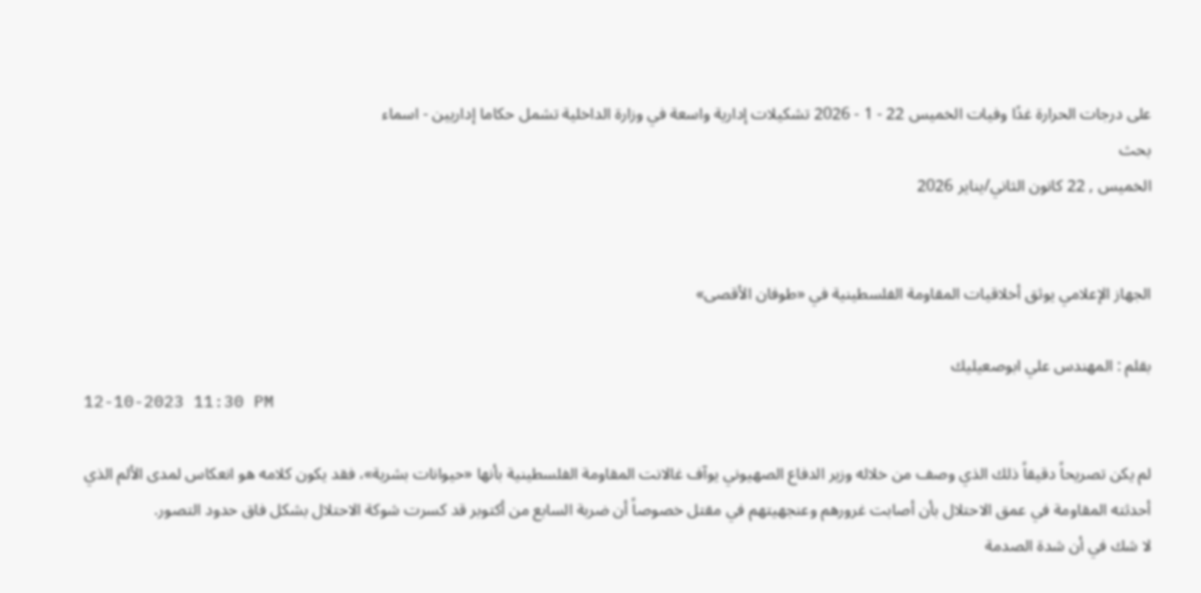على درجات الحرارة غدًا وفيات الخميس 22 - 1 - 2026 تشكيلات إدارية واسعة في وزارة الداخلية تشمل حكاما إداريين - اسماء
بحث
الخميس , 22 كانون الثاني/يناير 2026


الجهاز الإعلامي يوثق أخلاقيات المقاومة الفلسطينية في «طوفان الأقصى»

بقلم : المهندس علي ابوصعيليك
12-10-2023 11:30 PM

لم يكن تصريحاً دقيقاً ذلك الذي وصف من خلاله وزير الدفاع الصهيوني يوآف غالانت المقاومة الفلسطينية بأنها «حيوانات بشرية»، فقد يكون كلامه هو انعكاس لمدى الألم الذي أحدثته المقاومة في عمق الاحتلال بأن أصابت غرورهم وعنجهيتهم في مقتل خصوصاً أن ضربة السابع من أكتوبر قد كسرت شوكة الاحتلال بشكل فاق حدود التصور.
لا شك في أن شدة الصدمة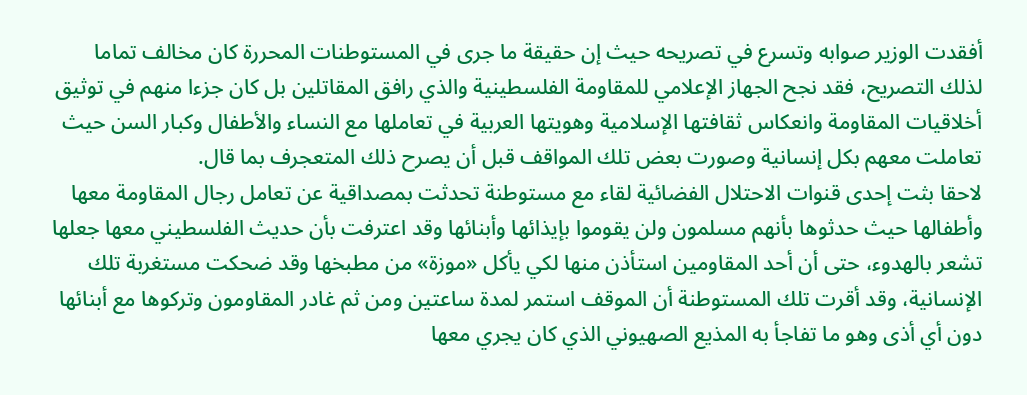أفقدت الوزير صوابه وتسرع في تصريحه حيث إن حقيقة ما جرى في المستوطنات المحررة كان مخالف تماما لذلك التصريح، فقد نجح الجهاز الإعلامي للمقاومة الفلسطينية والذي رافق المقاتلين بل كان جزءا منهم في توثيق أخلاقيات المقاومة وانعكاس ثقافتها الإسلامية وهويتها العربية في تعاملها مع النساء والأطفال وكبار السن حيث تعاملت معهم بكل إنسانية وصورت بعض تلك المواقف قبل أن يصرح ذلك المتعجرف بما قال.
لاحقا بثت إحدى قنوات الاحتلال الفضائية لقاء مع مستوطنة تحدثت بمصداقية عن تعامل رجال المقاومة معها وأطفالها حيث حدثوها بأنهم مسلمون ولن يقوموا بإيذائها وأبنائها وقد اعترفت بأن حديث الفلسطيني معها جعلها تشعر بالهدوء، حتى أن أحد المقاومين استأذن منها لكي يأكل «موزة» من مطبخها وقد ضحكت مستغربة تلك الإنسانية، وقد أقرت تلك المستوطنة أن الموقف استمر لمدة ساعتين ومن ثم غادر المقاومون وتركوها مع أبنائها دون أي أذى وهو ما تفاجأ به المذيع الصهيوني الذي كان يجري معها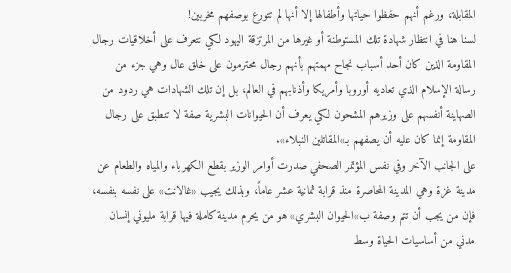المقابلة، ورغم أنهم حفظوا حياتها وأطفالها إلا أنها لم تتورع بوصفهم مخربين!
لسنا هنا في انتظار شهادة تلك المستوطنة أو غيرها من المرتزقة اليهود لكي نتعرف على أخلاقيات رجال المقاومة الذين كان أحد أسباب نجاح مهمتهم بأنهم رجال محترمون على خلق عال وهي جزء من رسالة الإسلام الذي تعاديه أوروبا وأمريكا وأذنابهم في العالم، بل إن تلك الشهادات هي ردود من الصهاينة أنفسهم على وزيرهم المشحون لكي يعرف أن الحيوانات البشرية صفة لا تنطبق على رجال المقاومة إنما كان عليه أن يصفهم بـ»المقاتلين النبلاء».
على الجانب الآخر وفي نفس المؤتمر الصحفي صدرت أوامر الوزير بقطع الكهرباء والمياه والطعام عن مدينة غزة وهي المدينة المحاصرة منذ قرابة ثمانية عشر عاماً، وبذلك يجيب «غالانت» على نفسه بنفسه، فإن من يجب أن تتم وصفة ب»الحيوان البشري» هو من يحرم مدينة كاملة فيها قرابة مليوني إنسان مدني من أساسيات الحياة وسط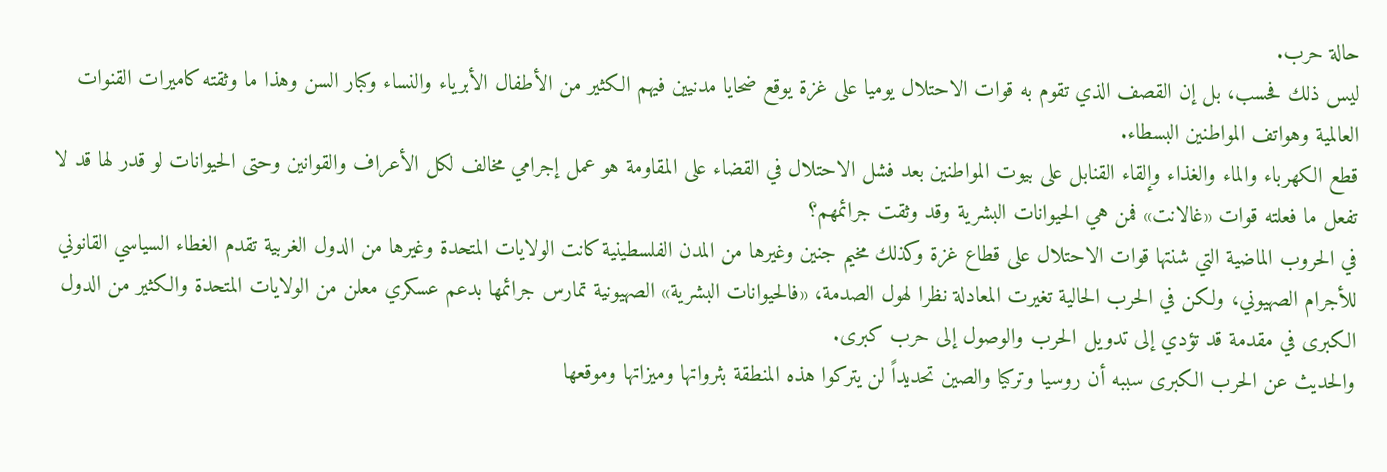حالة حرب.
ليس ذلك فحسب، بل إن القصف الذي تقوم به قوات الاحتلال يوميا على غزة يوقع ضحايا مدنيين فيهم الكثير من الأطفال الأبرياء والنساء وكبار السن وهذا ما وثقته كاميرات القنوات العالمية وهواتف المواطنين البسطاء.
قطع الكهرباء والماء والغذاء وإلقاء القنابل على بيوت المواطنين بعد فشل الاحتلال في القضاء على المقاومة هو عمل إجرامي مخالف لكل الأعراف والقوانين وحتى الحيوانات لو قدر لها قد لا تفعل ما فعلته قوات «غالانت» فمن هي الحيوانات البشرية وقد وثقت جرائمهم؟
في الحروب الماضية التي شنتها قوات الاحتلال على قطاع غزة وكذلك مخيم جنين وغيرها من المدن الفلسطينية كانت الولايات المتحدة وغيرها من الدول الغربية تقدم الغطاء السياسي القانوني للأجرام الصهيوني، ولكن في الحرب الحالية تغيرت المعادلة نظرا لهول الصدمة، «فالحيوانات البشرية» الصهيونية تمارس جرائمها بدعم عسكري معلن من الولايات المتحدة والكثير من الدول الكبرى في مقدمة قد تؤدي إلى تدويل الحرب والوصول إلى حرب كبرى.
والحديث عن الحرب الكبرى سببه أن روسيا وتركيا والصين تحديداً لن يتركوا هذه المنطقة بثرواتها وميزاتها وموقعها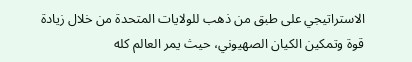الاستراتيجي على طبق من ذهب للولايات المتحدة من خلال زيادة قوة وتمكين الكيان الصهيوني، حيث يمر العالم كله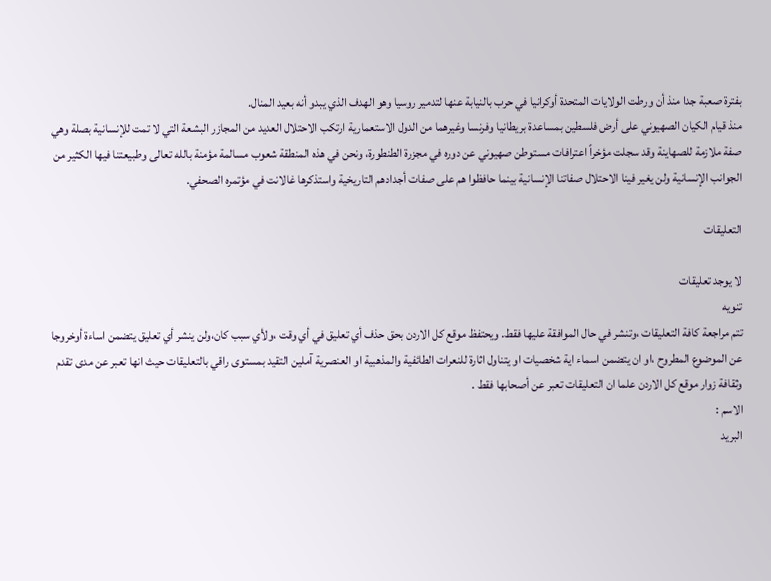بفترة صعبة جدا منذ أن ورطت الولايات المتحدة أوكرانيا في حرب بالنيابة عنها لتدمير روسيا وهو الهدف الذي يبدو أنه بعيد المنال.
منذ قيام الكيان الصهيوني على أرض فلسطين بمساعدة بريطانيا وفرنسا وغيرهما من الدول الاستعمارية ارتكب الاحتلال العديد من المجازر البشعة التي لا تمت للإنسانية بصلة وهي صفة ملازمة للصهاينة وقد سجلت مؤخراً اعترافات مستوطن صهيوني عن دوره في مجزرة الطنطورة، ونحن في هذه المنطقة شعوب مسالمة مؤمنة بالله تعالى وطبيعتنا فيها الكثير من الجوانب الإنسانية ولن يغير فينا الاحتلال صفاتنا الإنسانية بينما حافظوا هم على صفات أجدادهم التاريخية واستذكرها غالانت في مؤتمره الصحفي.

التعليقات

لا يوجد تعليقات
تنويه
تتم مراجعة كافة التعليقات ،وتنشر في حال الموافقة عليها فقط. ويحتفظ موقع كل الاردن بحق حذف أي تعليق في أي وقت ،ولأي سبب كان،ولن ينشر أي تعليق يتضمن اساءة أوخروجا عن الموضوع المطروح ،او ان يتضمن اسماء اية شخصيات او يتناول اثارة للنعرات الطائفية والمذهبية او العنصرية آملين التقيد بمستوى راقي بالتعليقات حيث انها تعبر عن مدى تقدم وثقافة زوار موقع كل الاردن علما ان التعليقات تعبر عن أصحابها فقط .
الاسم :
البريد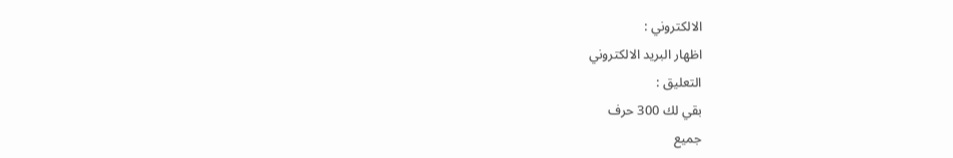الالكتروني :
اظهار البريد الالكتروني
التعليق :
بقي لك 300 حرف
جميع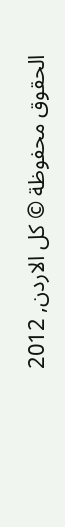الحقوق محفوظة © كل الاردن, 2012